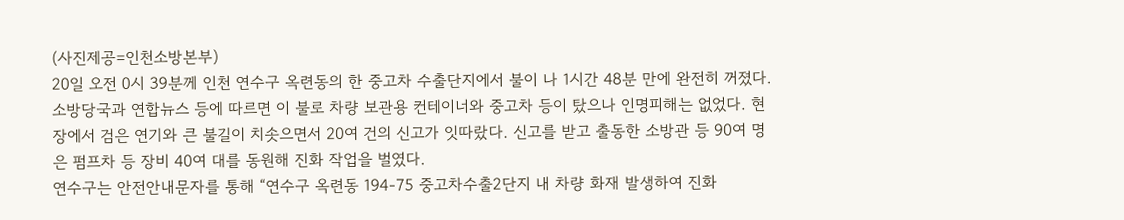(사진제공=인천소방본부)
20일 오전 0시 39분께 인천 연수구 옥련동의 한 중고차 수출단지에서 불이 나 1시간 48분 만에 완전히 꺼졌다.
소방당국과 연합뉴스 등에 따르면 이 불로 차량 보관용 컨테이너와 중고차 등이 탔으나 인명피해는 없었다. 현장에서 검은 연기와 큰 불길이 치솟으면서 20여 건의 신고가 잇따랐다. 신고를 받고 출동한 소방관 등 90여 명은 펌프차 등 장비 40여 대를 동원해 진화 작업을 벌였다.
연수구는 안전안내문자를 통해 “연수구 옥련동 194-75 중고차수출2단지 내 차량 화재 발생하여 진화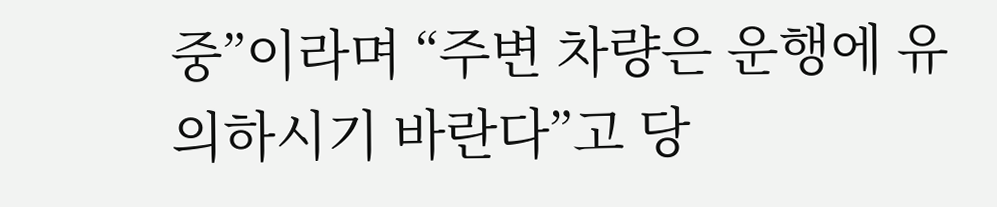중”이라며 “주변 차량은 운행에 유의하시기 바란다”고 당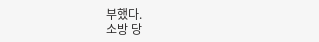부했다.
소방 당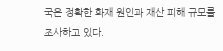국은 정확한 화재 원인과 재산 피해 규모를 조사하고 있다.